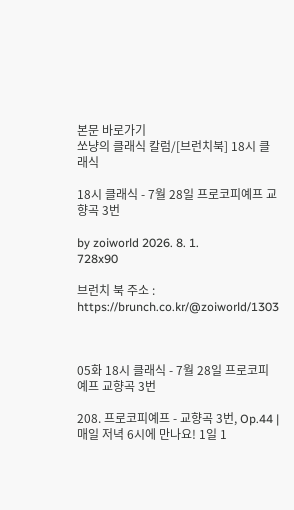본문 바로가기
쏘냥의 클래식 칼럼/[브런치북] 18시 클래식

18시 클래식 - 7월 28일 프로코피예프 교향곡 3번

by zoiworld 2026. 8. 1.
728x90

브런치 북 주소 : https://brunch.co.kr/@zoiworld/1303



05화 18시 클래식 - 7월 28일 프로코피예프 교향곡 3번

208. 프로코피예프 - 교향곡 3번, Op.44 | 매일 저녁 6시에 만나요! 1일 1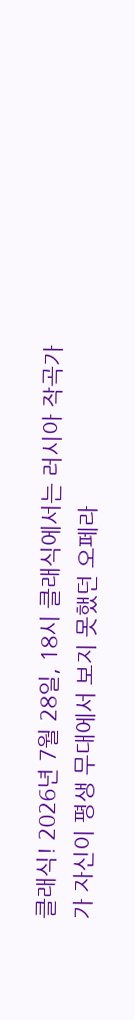클래식! 2026년 7월 28일, 18시 클래식에서는 러시아 작곡가가 자신이 평생 무대에서 보지 못했던 오페라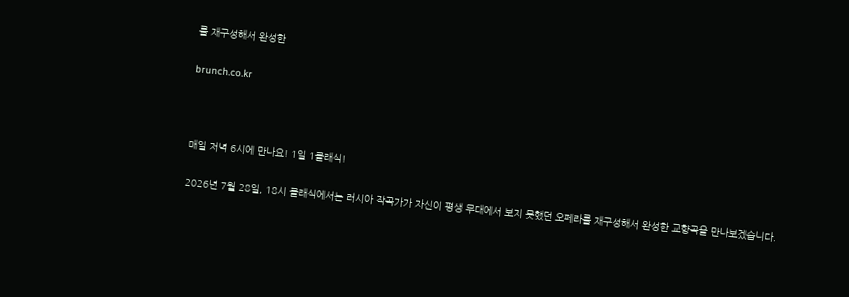를 재구성해서 완성한

brunch.co.kr



매일 저녁 6시에 만나요! 1일 1클래식!

2026년 7월 28일, 18시 클래식에서는 러시아 작곡가가 자신이 평생 무대에서 보지 못했던 오페라를 재구성해서 완성한 교향곡을 만나보겠습니다.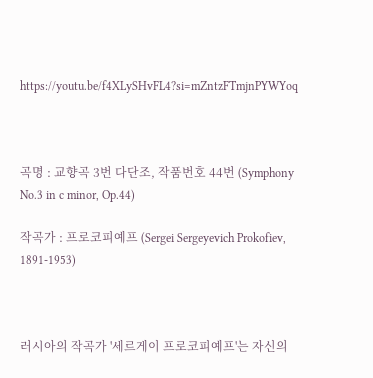https://youtu.be/f4XLySHvFL4?si=mZntzFTmjnPYWYoq



곡명 : 교향곡 3번 다단조, 작품번호 44번 (Symphony No.3 in c minor, Op.44)

작곡가 : 프로코피예프 (Sergei Sergeyevich Prokofiev, 1891-1953)



러시아의 작곡가 '세르게이 프로코피예프'는 자신의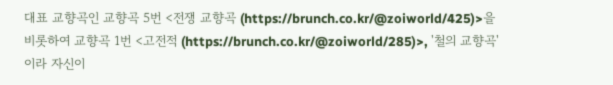대표 교향곡인 교향곡 5번 <전쟁 교향곡 (https://brunch.co.kr/@zoiworld/425)>을 비롯하여 교향곡 1번 <고전적 (https://brunch.co.kr/@zoiworld/285)>, '철의 교향곡'이라 자신이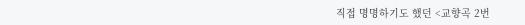직접 명명하기도 했던 <교향곡 2번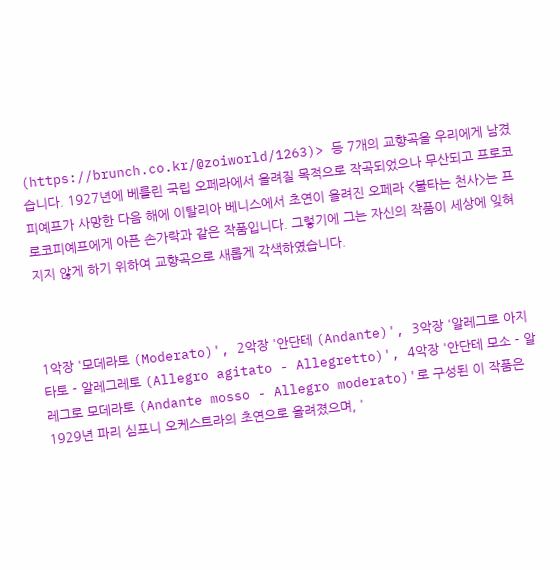(https://brunch.co.kr/@zoiworld/1263)> 등 7개의 교향곡을 우리에게 남겼습니다. 1927년에 베를린 국립 오페라에서 올려질 목적으로 작곡되었으나 무산되고 프로코피예프가 사망한 다음 해에 이탈리아 베니스에서 초연이 올려진 오페라 <불타는 천사>는 프로코피예프에게 아픈 손가락과 같은 작품입니다. 그렇기에 그는 자신의 작품이 세상에 잊혀지지 않게 하기 위하여 교향곡으로 새롭게 각색하였습니다.



1악장 '모데라토 (Moderato)', 2악장 '안단테 (Andante)', 3악장 '알레그로 아지타토 - 알레그레토 (Allegro agitato - Allegretto)', 4악장 '안단테 모소 - 알레그로 모데라토 (Andante mosso - Allegro moderato)'로 구성된 이 작품은 1929년 파리 심포니 오케스트라의 초연으로 올려졌으며, '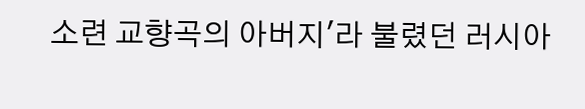소련 교향곡의 아버지'라 불렸던 러시아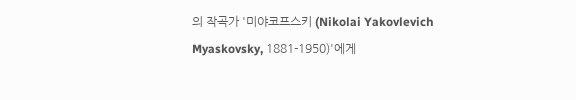의 작곡가 '미야코프스키 (Nikolai Yakovlevich Myaskovsky, 1881-1950)'에게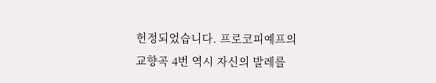헌정되었습니다. 프로코피예프의 교향곡 4번 역시 자신의 발레를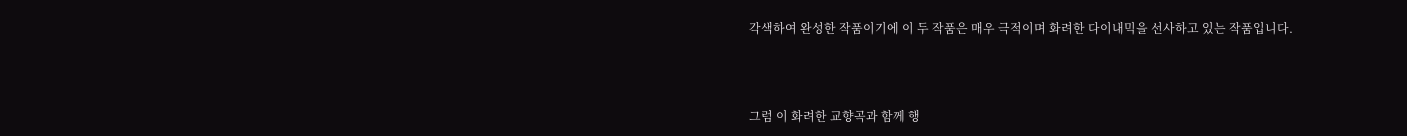각색하여 완성한 작품이기에 이 두 작품은 매우 극적이며 화려한 다이내믹을 선사하고 있는 작품입니다.



그럼 이 화려한 교향곡과 함께 행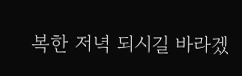복한 저녁 되시길 바라겠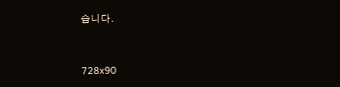습니다.



728x90